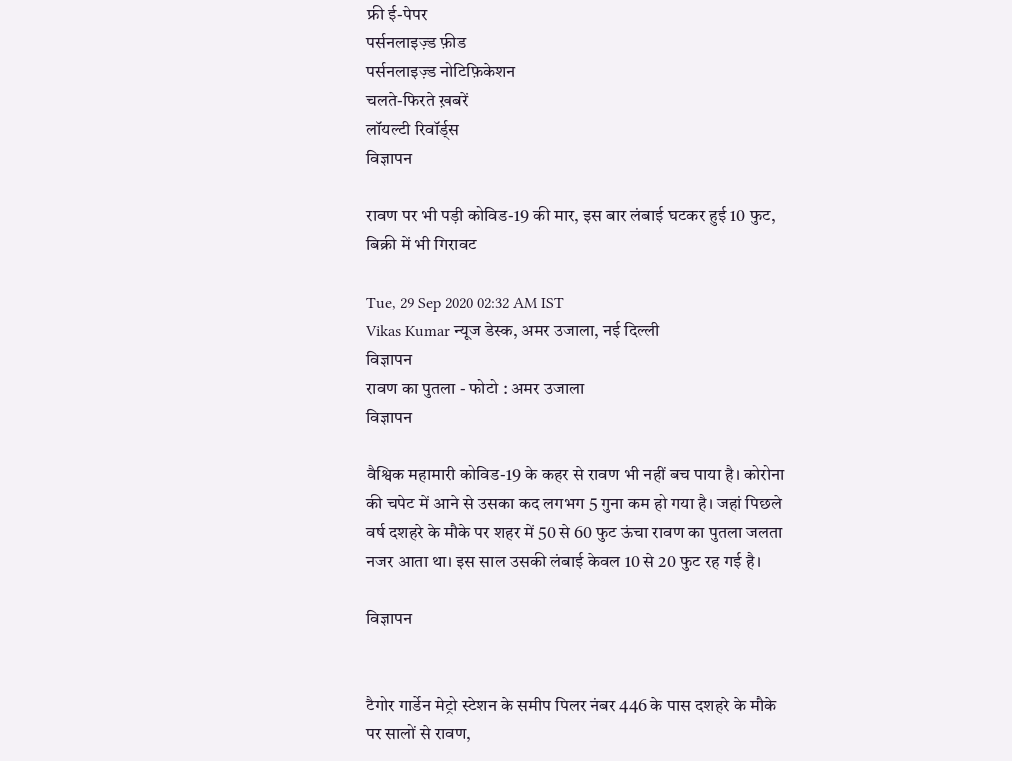फ्री ई-पेपर
पर्सनलाइज़्ड फ़ीड
पर्सनलाइज़्ड नोटिफ़िकेशन
चलते-फिरते ख़बरें
लॉयल्टी रिवॉर्ड्स
विज्ञापन

रावण पर भी पड़ी कोविड-19 की मार, इस बार लंबाई घटकर हुई 10 फुट, बिक्री में भी गिरावट

Tue, 29 Sep 2020 02:32 AM IST
Vikas Kumar न्यूज डेस्क, अमर उजाला, नई दिल्ली
विज्ञापन
रावण का पुतला - फोटो : अमर उजाला
विज्ञापन

वैश्विक महामारी कोविड-19 के कहर से रावण भी नहीं बच पाया है। कोरोना की चपेट में आने से उसका कद लगभग 5 गुना कम हो गया है। जहां पिछले वर्ष दशहरे के मौके पर शहर में 50 से 60 फुट ऊंचा रावण का पुतला जलता नजर आता था। इस साल उसकी लंबाई केवल 10 से 20 फुट रह गई है।

विज्ञापन


टैगोर गार्डेन मेट्रो स्टेशन के समीप पिलर नंबर 446 के पास दशहरे के मौके पर सालों से रावण,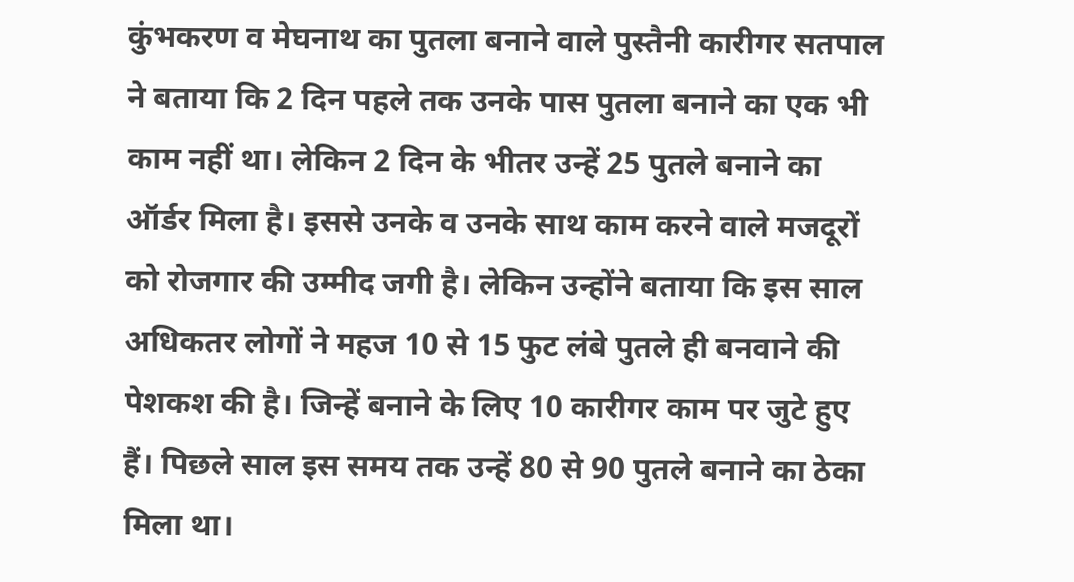कुंभकरण व मेघनाथ का पुतला बनाने वाले पुस्तैनी कारीगर सतपाल ने बताया कि 2 दिन पहले तक उनके पास पुतला बनाने का एक भी काम नहीं था। लेकिन 2 दिन के भीतर उन्हें 25 पुतले बनाने का ऑर्डर मिला है। इससे उनके व उनके साथ काम करने वाले मजदूरों को रोजगार की उम्मीद जगी है। लेकिन उन्होंने बताया कि इस साल अधिकतर लोगों ने महज 10 से 15 फुट लंबे पुतले ही बनवाने की पेशकश की है। जिन्हें बनाने के लिए 10 कारीगर काम पर जुटे हुए हैं। पिछले साल इस समय तक उन्हें 80 से 90 पुतले बनाने का ठेका मिला था।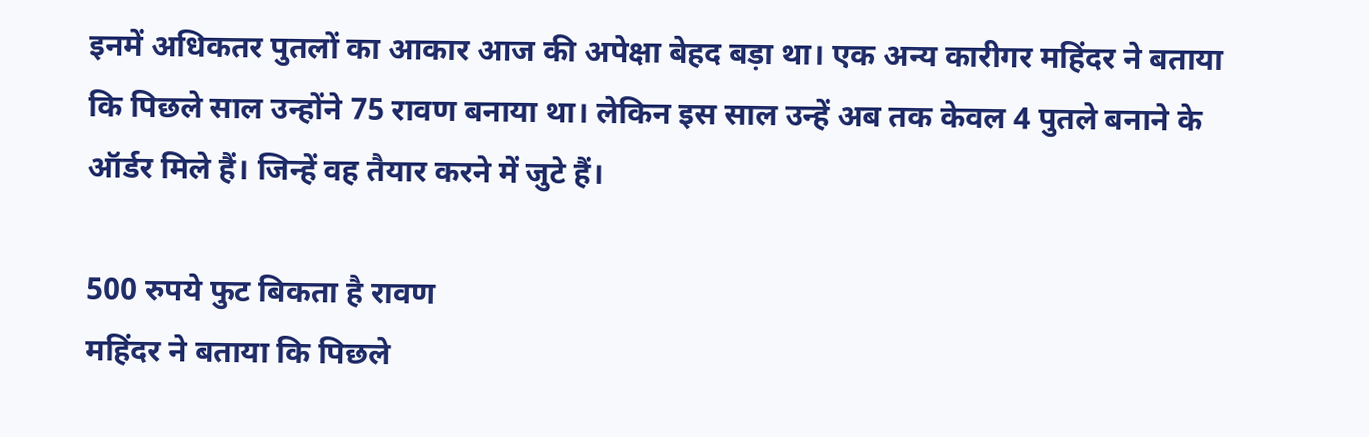इनमें अधिकतर पुतलों का आकार आज की अपेक्षा बेहद बड़ा था। एक अन्य कारीगर महिंदर ने बताया कि पिछले साल उन्होंने 75 रावण बनाया था। लेकिन इस साल उन्हें अब तक केवल 4 पुतले बनाने के ऑर्डर मिले हैं। जिन्हें वह तैयार करने में जुटे हैं।

500 रुपये फुट बिकता है रावण
महिंदर ने बताया कि पिछले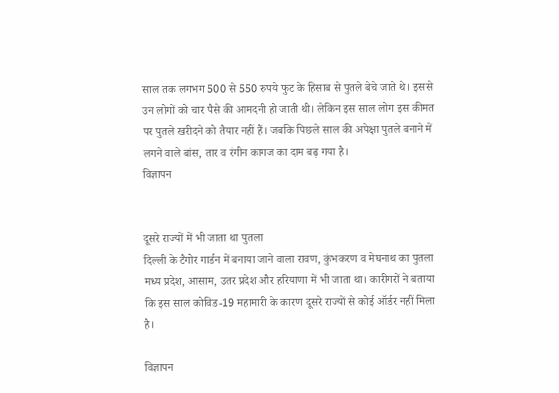साल तक लगभग 500 से 550 रुपये फुट के हिसाब से पुतले बेचे जाते थे। इससे उन लोगों को चार पैसे की आमदनी हो जाती थी। लेकिन इस साल लोग इस कीमत पर पुतले खरीदने को तैयार नहीं हैं। जबकि पिछले साल की अपेक्षा पुतले बनाने में लगने वाले बांस, तार व रंगीन कागज का दाम बढ़ गया है।
विज्ञापन


दूसरे राज्यों में भी जाता था पुतला
दिल्ली के टैगोर गार्डन में बनाया जाने वाला रावण, कुंभकरण व मेघनाथ का पुतला मध्य प्रदेश, आसाम, उतर प्रदेश और हरियाणा में भी जाता था। कारीगरों ने बताया कि इस साल कोविड-19 महामारी के कारण दूसरे राज्यों से कोई ऑर्डर नहीं मिला है।

विज्ञापन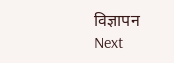विज्ञापन
Next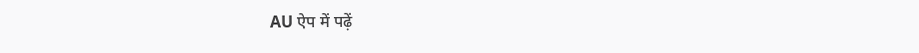AU ऐप में पढ़ें